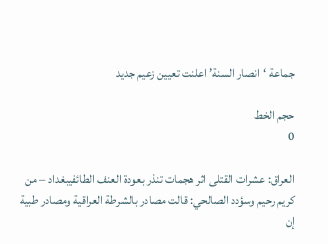جماعة ‘انصار السنة’ اعلنت تعيين زعيم جديد

حجم الخط
0

العراق: عشرات القتلى اثر هجمات تنذر بعودة العنف الطائفيبغداد – من كريم رحيم وسؤدد الصالحي: قالت مصادر بالشرطة العراقية ومصادر طبية إن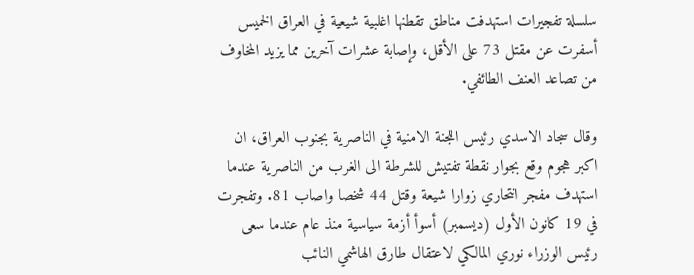سلسلة تفجيرات استهدفت مناطق تقطنها اغلبية شيعية في العراق الخميس أسفرت عن مقتل 73 على الأقل، وإصابة عشرات آخرين مما يزيد المخاوف من تصاعد العنف الطائفي.

وقال سجاد الاسدي رئيس اللجنة الامنية في الناصرية بجنوب العراق، ان اكبر هجوم وقع بجوار نقطة تفتيش للشرطة الى الغرب من الناصرية عندما استهدف مفجر انتحاري زوارا شيعة وقتل 44 شخصا واصاب 81. وتفجرت في 19 كانون الأول (ديسمبر) أسوأ أزمة سياسية منذ عام عندما سعى رئيس الوزراء نوري المالكي لاعتقال طارق الهاشمي النائب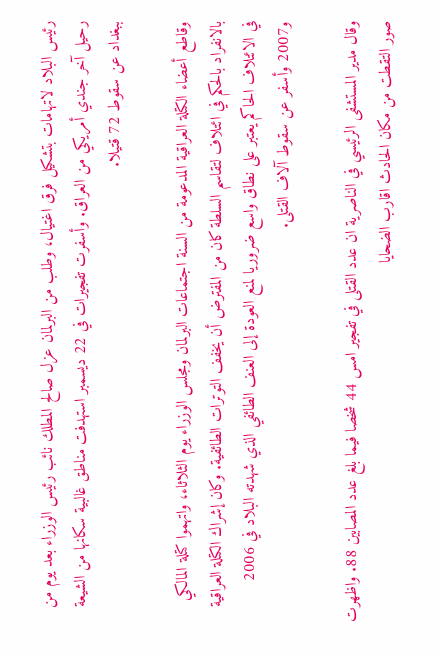رئيس البلاد لاتهامات بتشكيل فرق اغتيال، وطلب من البرلمان عزل صالح المطلك نائب رئيس الوزراء بعد يوم من رحيل آخر جندي أمريكي من العراق. وأسفرت تفجيرات في 22 ديسمبر استهدفت مناطق غالبية سكانها من الشيعة ببغداد عن سقوط 72 قتيلا.

وقاطع أعضاء الكتلة العراقية المدعومة من السنة اجتماعات البرلمان ومجلس الوزراء يوم الثلاثاء، واتهموا كتلة المالكي بالانفراد بالحكم في ائتلاف لتقاسم السلطة كان من المفترض أن يخفف التوترات الطائفية. وكان إشراك الكتلة العراقية في الائتلاف الحاكم يعتبر على نطاق واسع ضروريا لمنع العودة إلى العنف الطائفي الذي شهدته البلاد في 2006 و2007 وأسفر عن سقوط آلاف القتلى.

وقال مدير المستشفى الرئيسي في الناصرية ان عدد القتلى في تفجير امس 44 شخصا فيما بلغ عدد المصابين 88. واظهرت صور التقطت من مكان الحادث اقارب الضحايا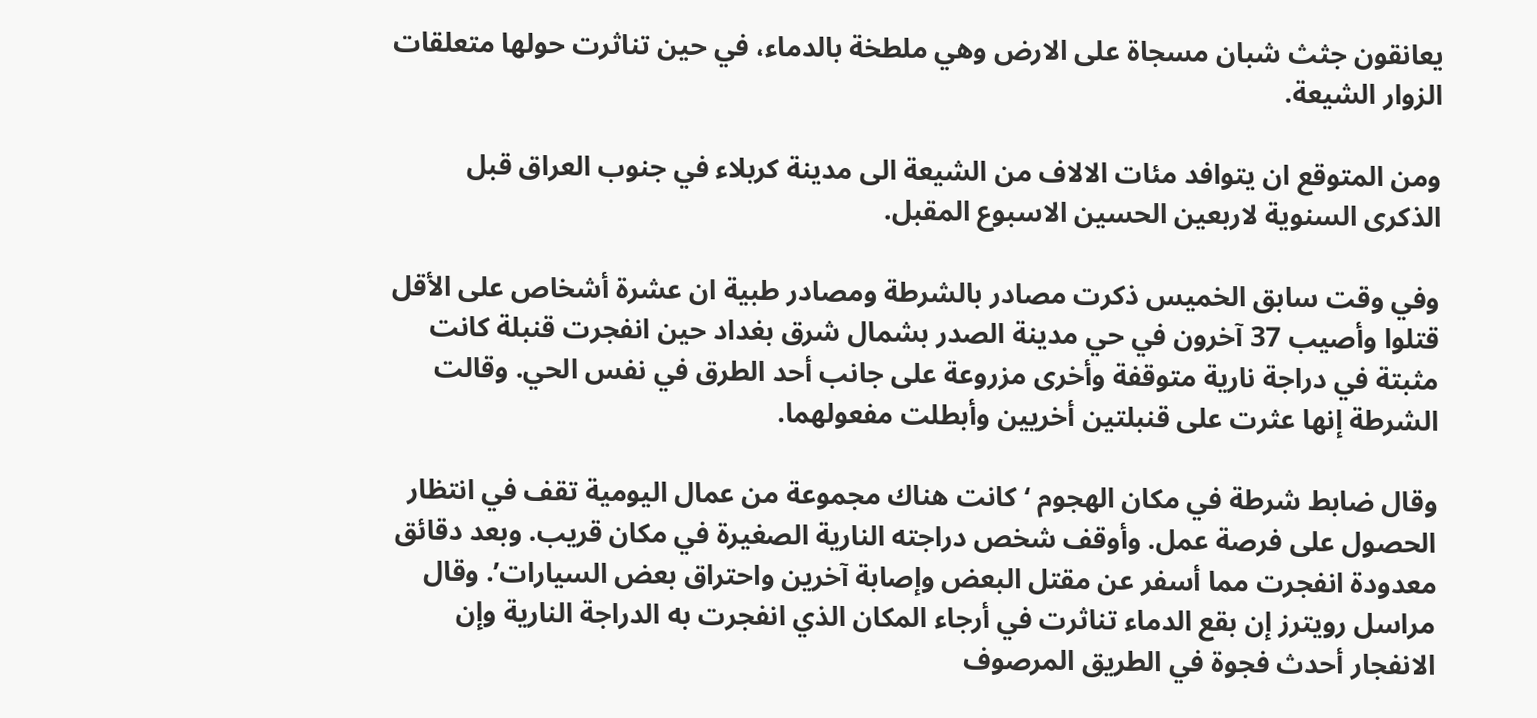يعانقون جثث شبان مسجاة على الارض وهي ملطخة بالدماء، في حين تناثرت حولها متعلقات الزوار الشيعة.

ومن المتوقع ان يتوافد مئات الالاف من الشيعة الى مدينة كربلاء في جنوب العراق قبل الذكرى السنوية لاربعين الحسين الاسبوع المقبل.

وفي وقت سابق الخميس ذكرت مصادر بالشرطة ومصادر طبية ان عشرة أشخاص على الأقل قتلوا وأصيب 37 آخرون في حي مدينة الصدر بشمال شرق بغداد حين انفجرت قنبلة كانت مثبتة في دراجة نارية متوقفة وأخرى مزروعة على جانب أحد الطرق في نفس الحي. وقالت الشرطة إنها عثرت على قنبلتين أخريين وأبطلت مفعولهما.

وقال ضابط شرطة في مكان الهجوم ‘كانت هناك مجموعة من عمال اليومية تقف في انتظار الحصول على فرصة عمل. وأوقف شخص دراجته النارية الصغيرة في مكان قريب. وبعد دقائق معدودة انفجرت مما أسفر عن مقتل البعض وإصابة آخرين واحتراق بعض السيارات’. وقال مراسل رويترز إن بقع الدماء تناثرت في أرجاء المكان الذي انفجرت به الدراجة النارية وإن الانفجار أحدث فجوة في الطريق المرصوف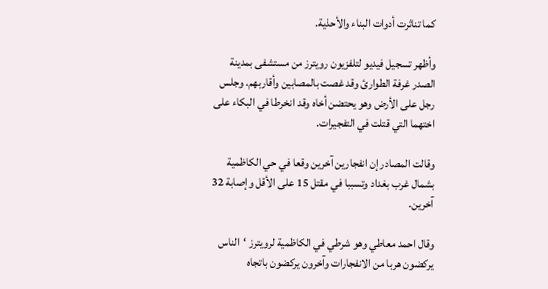كما تناثرت أدوات البناء والأحذية.

وأظهر تسجيل فيديو لتلفزيون رويترز من مستشفى بمدينة الصدر غرفة الطوارئ وقد غصت بالمصابين وأقاربهم. وجلس رجل على الأرض وهو يحتضن أخاه وقد انخرطا في البكاء على اختهما التي قتلت في التفجيرات.

وقالت المصادر إن انفجارين آخرين وقعا في حي الكاظمية بشمال غرب بغداد وتسببا في مقتل 15 على الأقل وإصابة 32 آخرين.

وقال احمد معاطي وهو شرطي في الكاظمية لرويترز ‘الناس يركضون هربا من الانفجارات وآخرون يركضون باتجاه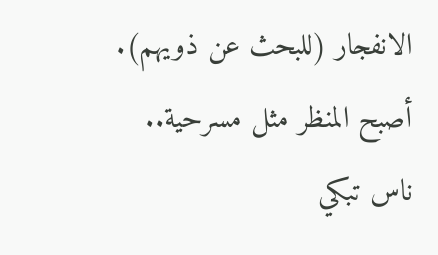الانفجار (للبحث عن ذويهم). أصبح المنظر مثل مسرحية.. ناس تبكي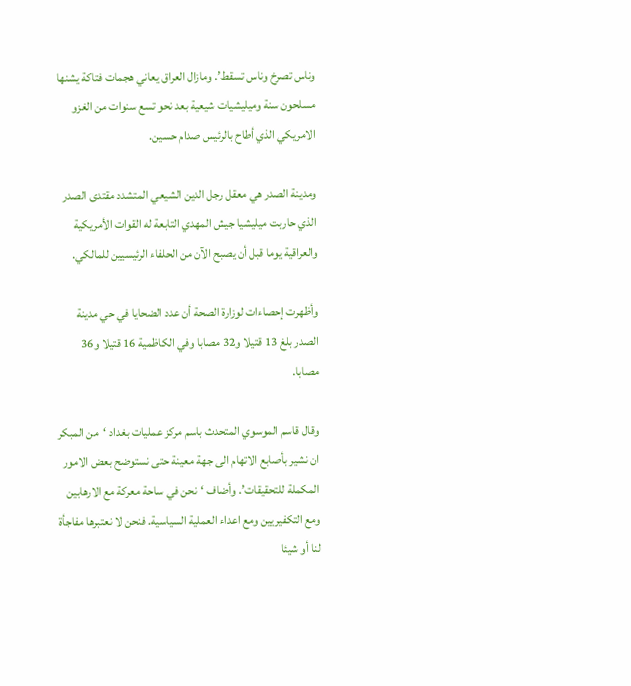وناس تصرخ وناس تسقط’. ومازال العراق يعاني هجمات فتاكة يشنها مسلحون سنة وميليشيات شيعية بعد نحو تسع سنوات من الغزو الامريكي الذي أطاح بالرئيس صدام حسين.

ومدينة الصدر هي معقل رجل الدين الشيعي المتشدد مقتدى الصدر الذي حاربت ميليشيا جيش المهدي التابعة له القوات الأمريكية والعراقية يوما قبل أن يصبح الآن من الحلفاء الرئيسيين للمالكي.

وأظهرت إحصاءات لوزارة الصحة أن عدد الضحايا في حي مدينة الصدر بلغ 13 قتيلا و32 مصابا وفي الكاظمية 16 قتيلا و36 مصابا.

وقال قاسم الموسوي المتحدث باسم مركز عمليات بغداد ‘من المبكر ان نشير بأصابع الاتهام الى جهة معينة حتى نستوضح بعض الامور المكملة للتحقيقات’. وأضاف ‘نحن في ساحة معركة مع الارهابين ومع التكفيريين ومع اعداء العملية السياسية. فنحن لا نعتبرها مفاجأة لنا أو شيئا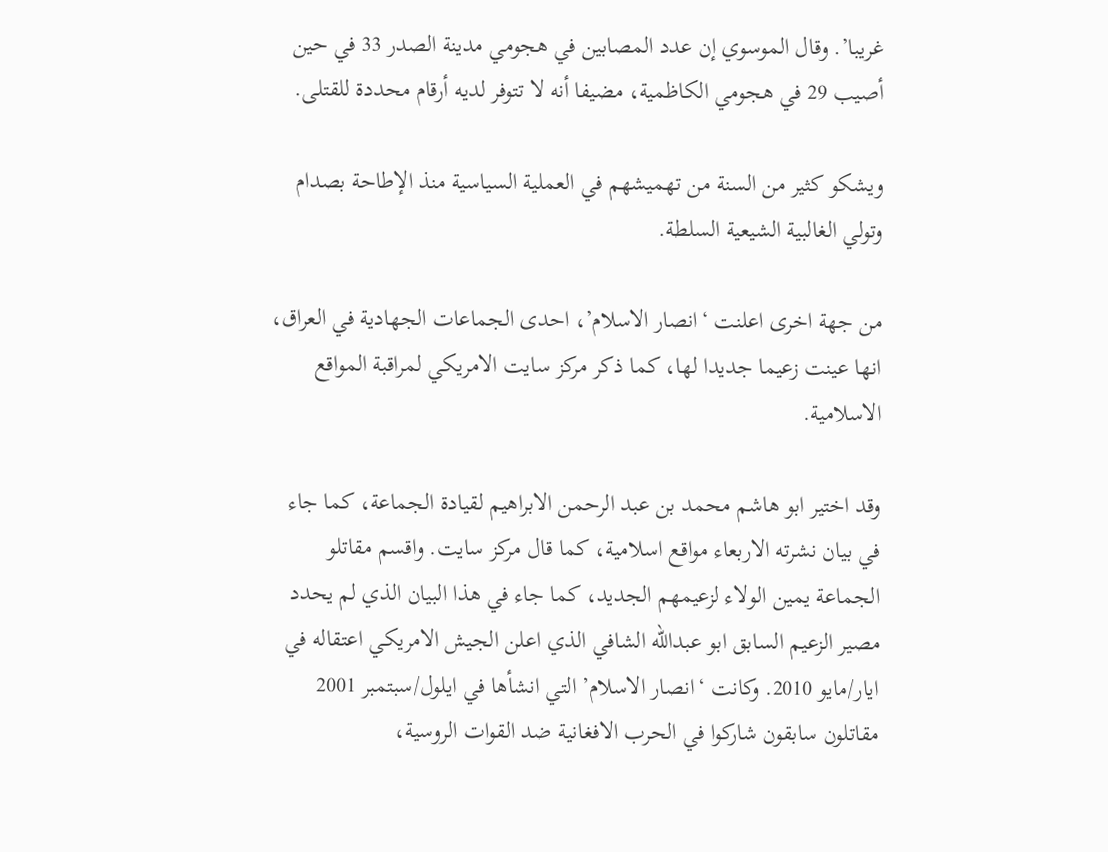غريبا’. وقال الموسوي إن عدد المصابين في هجومي مدينة الصدر 33 في حين أصيب 29 في هجومي الكاظمية، مضيفا أنه لا تتوفر لديه أرقام محددة للقتلى.

ويشكو كثير من السنة من تهميشهم في العملية السياسية منذ الإطاحة بصدام وتولي الغالبية الشيعية السلطة.

من جهة اخرى اعلنت ‘انصار الاسلام’، احدى الجماعات الجهادية في العراق، انها عينت زعيما جديدا لها، كما ذكر مركز سايت الامريكي لمراقبة المواقع الاسلامية.

وقد اختير ابو هاشم محمد بن عبد الرحمن الابراهيم لقيادة الجماعة، كما جاء في بيان نشرته الاربعاء مواقع اسلامية، كما قال مركز سايت. واقسم مقاتلو الجماعة يمين الولاء لزعيمهم الجديد، كما جاء في هذا البيان الذي لم يحدد مصير الزعيم السابق ابو عبدالله الشافي الذي اعلن الجيش الامريكي اعتقاله في ايار/مايو 2010. وكانت ‘انصار الاسلام’ التي انشأها في ايلول/سبتمبر 2001 مقاتلون سابقون شاركوا في الحرب الافغانية ضد القوات الروسية،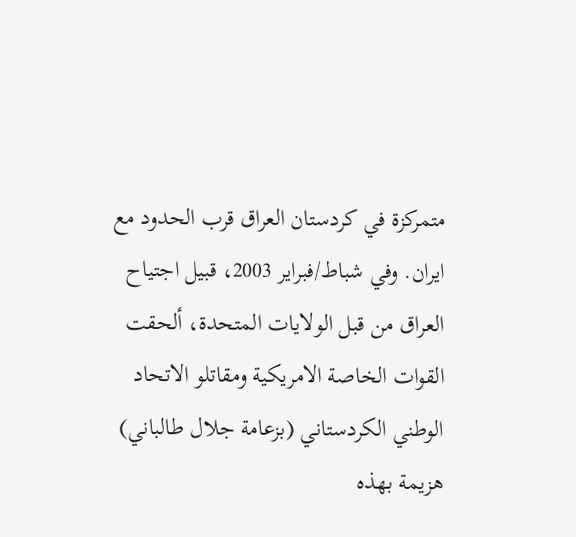متمركزة في كردستان العراق قرب الحدود مع ايران. وفي شباط/فبراير 2003، قبيل اجتياح العراق من قبل الولايات المتحدة، ألحقت القوات الخاصة الامريكية ومقاتلو الاتحاد الوطني الكردستاني (بزعامة جلال طالباني) هزيمة بهذه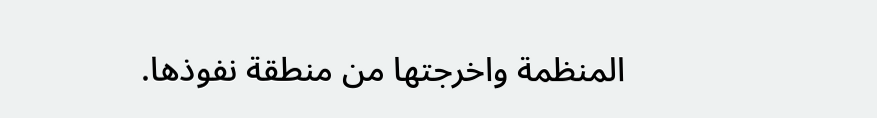المنظمة واخرجتها من منطقة نفوذها.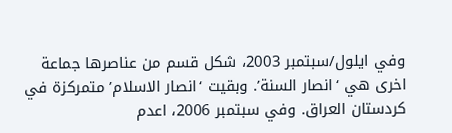وفي ايلول/سبتمبر 2003، شكل قسم من عناصرها جماعة اخرى هي ‘انصار السنة’. وبقيت ‘انصار الاسلام’ متمركزة في كردستان العراق. وفي سبتمبر 2006، اعدم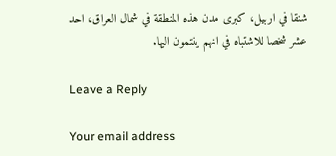شنقا في اربيل، كبرى مدن هذه المنطقة في شمال العراق، احد عشر شخصا للاشتباه في انهم ينتمون اليها.

Leave a Reply

Your email address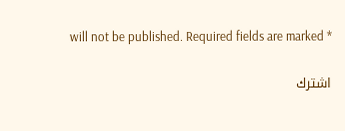will not be published. Required fields are marked *

اشترك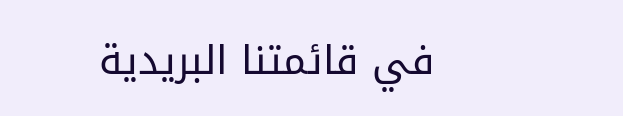في قائمتنا البريدية